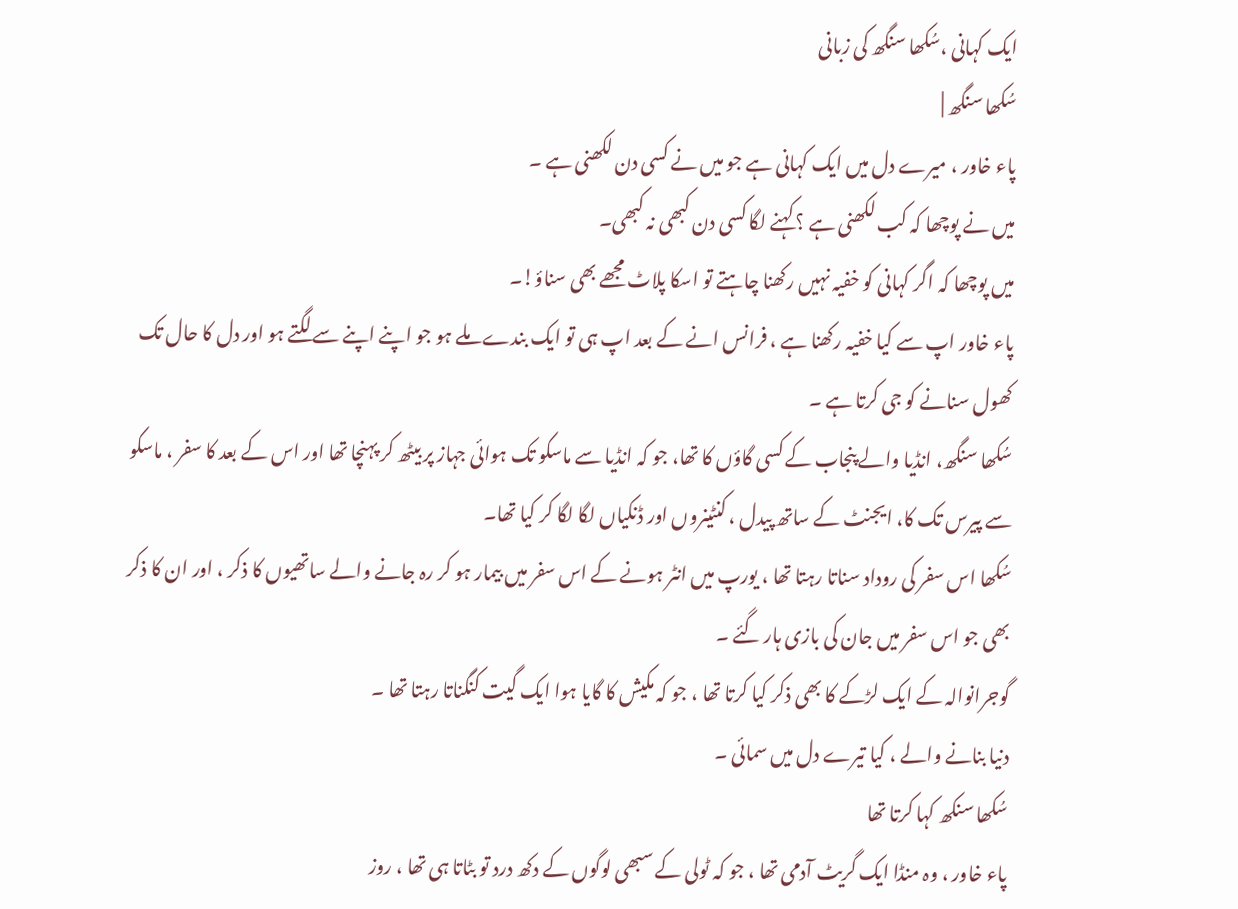ایک کہانی ،سُکھا سنگھ کی زبانی
سُکھا سنگھ |
پاء خاور ، میرے دل میں ایک کہانی ہے جو میں نے کسی دن لکھنی ہے ۔
میں نے پوچھا کہ کب لکھنی ہے ؟ کہنے لگا کسی دن کبھی نہ کبھی۔
میں پوچھا کہ اگر کہانی کو خفیہ نہیں رکھنا چاہتے تو اسکا پلاٹ مجھے بھی سناؤ!۔
پاء خاور اپ سے کیا خفیہ رکھنا ہے ، فرانس انے کے بعد اپ ہی تو ایک بندے ملے ہو جو اپنے اپنے سے لگتے ہو اور دل کا حال تک کھول سنانے کو جی کرتا ہے ۔
سُکھا سنگھ، انڈیا والے پنجاب کے کسی گاؤں کا تھا، جو کہ انڈیا سے ماسکو تک ہوائی جہاز پر بیٹھ کر پہنچا تھا اور اس کے بعد کا سفر ، ماسکو سے پیرس تک کا، ایجنٹ کے ساتھ پیدل ، کنٹینروں اور ڈنکیاں لگا لگا کر کیا تھا۔
سُکھا اس سفر کی روداد سناتا رہتا تھا ، یورپ میں انٹر ہونے کے اس سفر میں بیمار ہو کر رہ جانے والے ساتھیوں کا ذکر ، اور ان کا ذکر بھی جو اس سفر میں جان کی بازی ہار گئے ۔
گوجرانوالہ کے ایک لڑکے کا بھی ذکر کیا کرتا تھا ، جو کہ مکیش کا گایا ہوا ایک گیت کنگناتا رہتا تھا ۔
دنیا بنانے والے ، کیا تیرے دل میں سمائی ۔
سُکھا سنکھ کہا کرتا تھا
پاء خاور ، وہ منڈا ایک گریٹ آدمی تھا ، جو کہ ٹولی کے سبھی لوگوں کے دکھ درد تو بٹاتا ہی تھا ، روز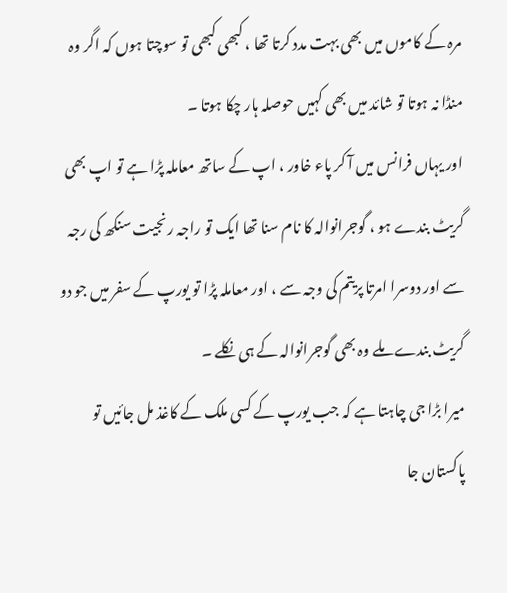مرہ کے کاموں میں بھی بہت مدد کرتا تھا ، کبھی کبھی تو سوچتا ہوں کہ اگر وہ منڈا نہ ہوتا تو شائد میں بھی کہیں حوصلہ ہار چکا ہوتا ۔
اور یہاں فرانس میں آ کر پاء خاور ، اپ کے ساتھ معاملہ پڑا ہے تو اپ بھی گریٹ بندے ہو ، گوجرانوالہ کا نام سنا تھا ایک تو راجہ رنجیت سنکھ کی رجہ سے اور دوسرا امرتا پریتم کی وجہ سے ، اور معاملہ پڑا تو یورپ کے سفر میں جو دو گریٹ بندے ملے وہ بھی گوجرانوالہ کے ہی نکلے ۔
میرا بڑا جی چاہتا ہے کہ جب یورپ کے کسی ملک کے کاغذ مل جائیں تو پاکستان جا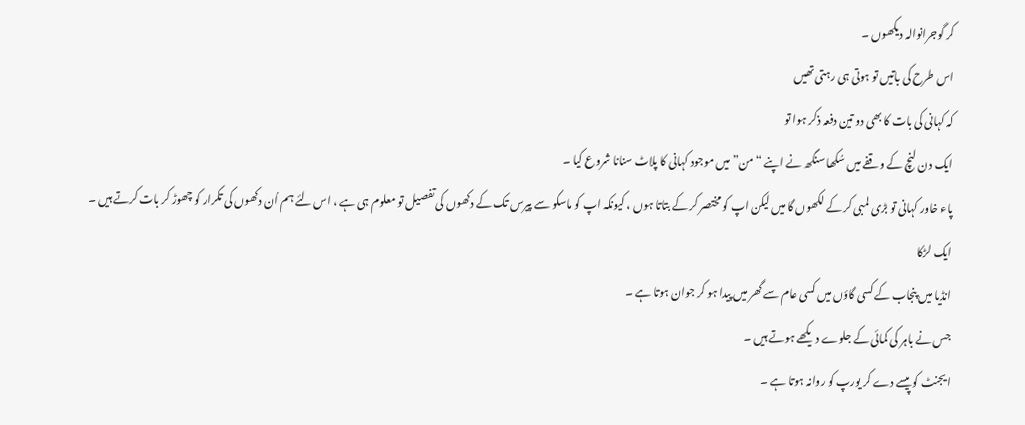کر گوجرانوالہ دیکھوں ۔
اس طرح کی باتیں تو ہوتی ہی رہتی تھیں
کہ کہانی کی بات کا بھی دو تین دفعہ ذکر ہوا تو
ایک دن لنچ کے وقفے میں سُکھا سنگھ نے اپنے “ من” میں موجود کہانی کا پلاٹ سنانا شروع کیا ۔
پاء خاور کہانی تو بڑی لمبی کر کے لکھوں گا میں لیکن اپ کو مختصر کر کے بتاتا ہوں ، کیونکہ اپ کو ماسکو سے پیرس تک کے دکھوں کی تفصیل تو معلوم ہی ہے ، اس لئے ہم اُن دکھوں کی تکرار کو چھوڑ کر بات کرتے ہیں ۔
ایک لڑکا
انڈیا میں پنجاب کے کسی گاؤں میں کسی عام سے گھر میں پیدا ہو کر جوان ہوتا ہے ۔
جس نے باہر کی کمائی کے جلوے دیکھے ہوتے ہیں ۔
ایجنٹ کو پیسے دے کر یورپ کو روانہ ہوتا ہے ۔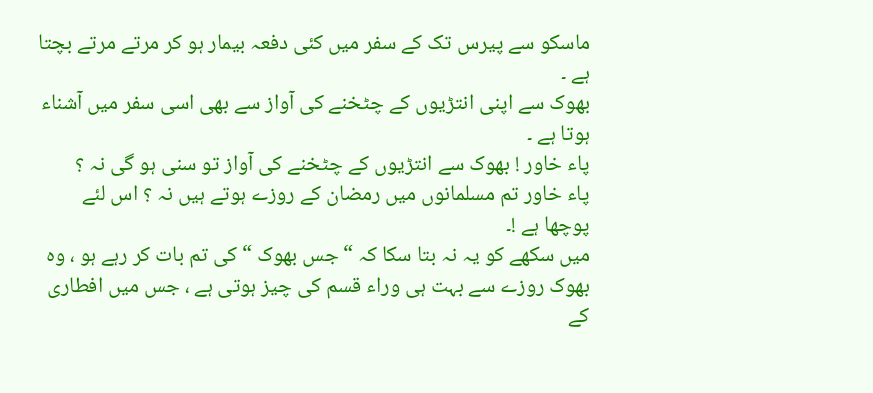ماسکو سے پیرس تک کے سفر میں کئی دفعہ بیمار ہو کر مرتے مرتے بچتا ہے ۔
بھوک سے اپنی انتڑیوں کے چٹخنے کی آواز سے بھی اسی سفر میں آشناء ہوتا ہے ۔
پاء خاور ! بھوک سے انتڑیوں کے چٹخنے کی آواز تو سنی ہو گی نہ ؟
پاء خاور تم مسلمانوں میں رمضان کے روزے ہوتے ہیں نہ ؟ اس لئے پوچھا ہے !۔
میں سکھے کو یہ نہ بتا سکا کہ “جس بھوک “ کی تم بات کر رہے ہو ، وہ بھوک روزے سے بہت ہی وراء قسم کی چیز ہوتی ہے ، جس میں افطاری کے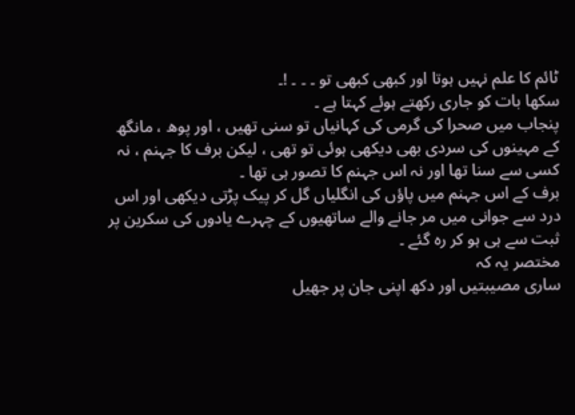ٹائم کا علم نہیں ہوتا اور کبھی کبھی تو ۔ ۔ ۔ !۔
سکھا بات کو جاری رکھتے ہوئے کہتا ہے ۔
پنجاب میں صحرا کی گرمی کی کہانیاں تو سنی تھیں ، اور پوھ ، مانگھ کے مہینوں کی سردی بھی دیکھی ہوئی تو تھی ، لیکن برف کا جہنم ، نہ کسی سے سنا تھا اور نہ اس جہنم کا تصور ہی تھا ۔
برف کے اس جہنم میں پاؤں کی انگلیاں گل کر پیک پڑتی دیکھی اور اس درد سے جوانی میں مر جانے والے ساتھیوں کے چہرے یادوں کی سکرین پر ثبت سے ہی ہو کر رہ گئے ۔
مختصر یہ کہ
ساری مصیبتیں اور دکھ اپنی جان پر جھیل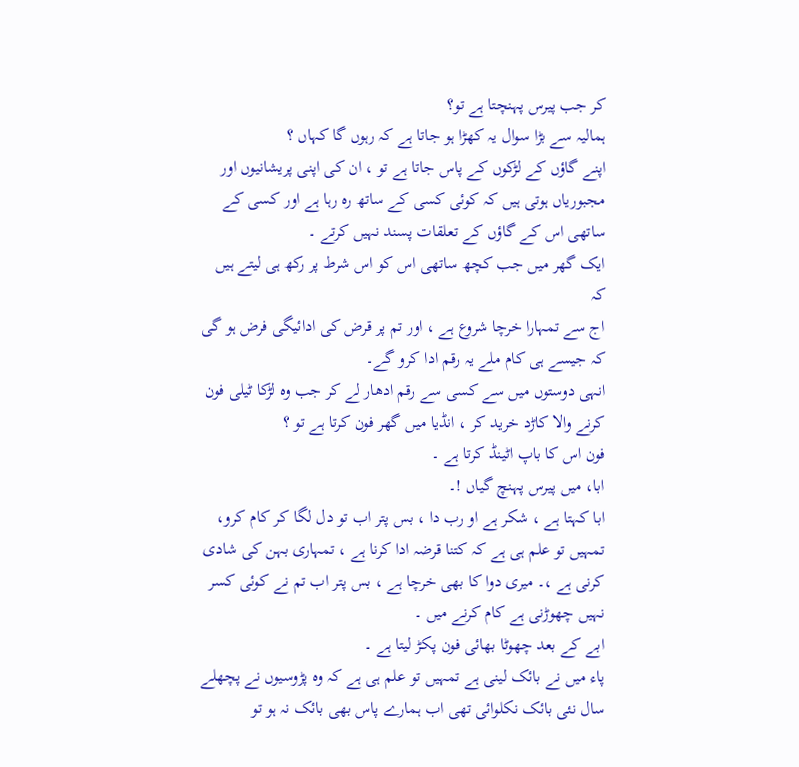کر جب پیرس پہنچتا ہے تو؟
ہمالیہ سے بڑا سوال یہ کھڑا ہو جاتا ہے کہ رہوں گا کہاں ؟
اپنے گاؤں کے لڑکوں کے پاس جاتا ہے تو ، ان کی اپنی پریشانیوں اور مجبوریاں ہوتی ہیں کہ کوئی کسی کے ساتھ رہ رہا ہے اور کسی کے ساتھی اس کے گاؤں کے تعلقات پسند نہیں کرتے ۔
ایک گھر میں جب کچھ ساتھی اس کو اس شرط پر رکھ ہی لیتے ہیں کہ
اج سے تمہارا خرچا شروع ہے ، اور تم پر قرض کی ادائیگی فرض ہو گی کہ جیسے ہی کام ملے یہ رقم ادا کرو گے۔
انہی دوستوں میں سے کسی سے رقم ادھار لے کر جب وہ لڑکا ٹیلی فون کرنے والا کاڑد خرید کر ، انڈیا میں گھر فون کرتا ہے تو ؟
فون اس کا باپ اٹینڈ کرتا ہے ۔
ابا، میں پیرس پہنچ گیاں !۔
ابا کہتا ہے ، شکر ہے او رب دا ، بس پتر اب تو دل لگا کر کام کرو، تمہیں تو علم ہی ہے کہ کتنا قرضہ ادا کرنا ہے ، تمہاری بہن کی شادی کرنی ہے ،۔ میری دوا کا بھی خرچا ہے ، بس پتر اب تم نے کوئی کسر نہیں چھوڑنی ہے کام کرنے میں ۔
ابے کے بعد چھوٹا بھائی فون پکڑ لیتا ہے ۔
پاء میں نے بائک لینی ہے تمہیں تو علم ہی ہے کہ وہ پڑوسیوں نے پچھلے سال نئی بائک نکلوائی تھی اب ہمارے پاس بھی بائک نہ ہو تو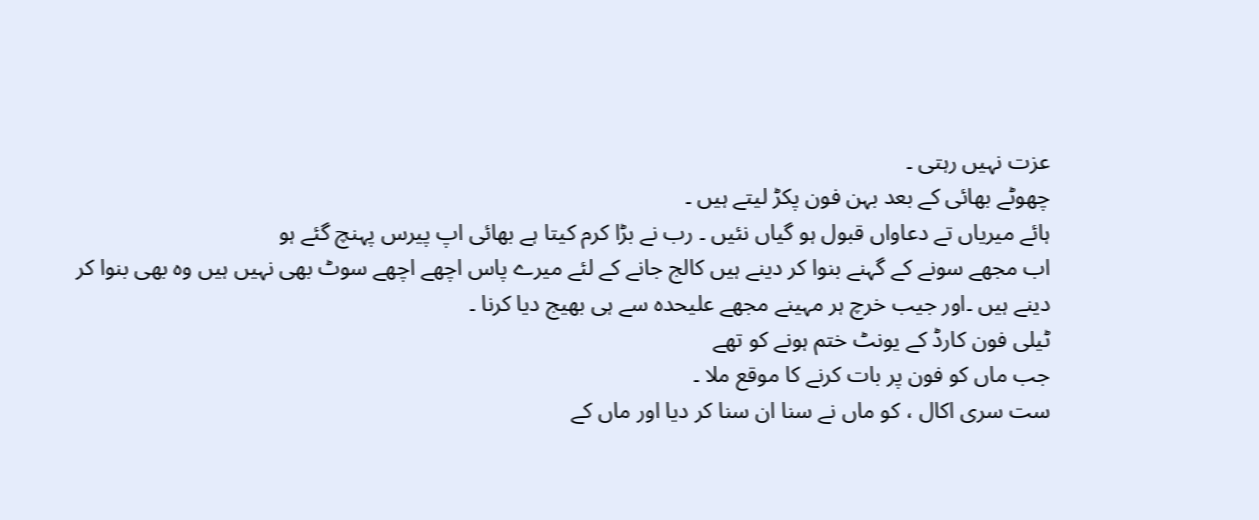عزت نہیں رہتی ۔
چھوٹے بھائی کے بعد بہن فون پکڑ لیتے ہیں ۔
ہائے میریاں تے دعاواں قبول ہو گیاں نئیں ۔ رب نے بڑا کرم کیتا ہے بھائی اپ پیرس پہنچ گئے ہو
اب مجھے سونے کے گہنے بنوا کر دینے ہیں کالج جانے کے لئے میرے پاس اچھے اچھے سوٹ بھی نہیں ہیں وہ بھی بنوا کر دینے ہیں ۔اور جیب خرچ ہر مہینے مجھے علیحدہ سے ہی بھیج دیا کرنا ۔
ٹیلی فون کارڈ کے یونٹ ختم ہونے کو تھے
جب ماں کو فون پر بات کرنے کا موقع ملا ۔
ست سری اکال ، کو ماں نے سنا ان سنا کر دیا اور ماں کے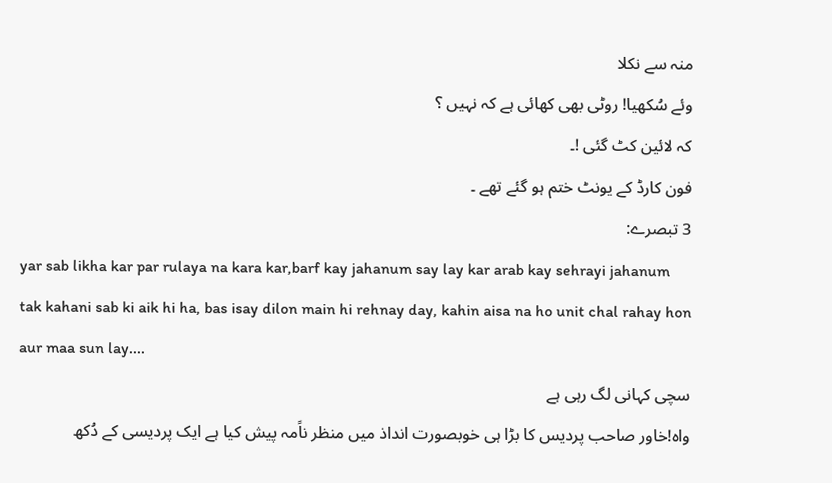منہ سے نکلا
وئے سُکھیا! روٹی بھی کھائی ہے کہ نہیں ؟
کہ لائین کٹ گئی !۔
فون کارڈ کے یونٹ ختم ہو گئے تھے ۔
3 تبصرے:
yar sab likha kar par rulaya na kara kar,barf kay jahanum say lay kar arab kay sehrayi jahanum tak kahani sab ki aik hi ha, bas isay dilon main hi rehnay day, kahin aisa na ho unit chal rahay hon aur maa sun lay....
سچی کہانی لگ رہی ہے
واہ!خاور صاحب پردیس کا بڑا ہی خوبصورت انداذ میں منظر ناًمہ پیش کیا ہے ایک پردیسی کے دُکھ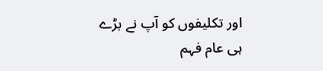اور تکلیفوں کو آپ نے بڑے ہی عام فہم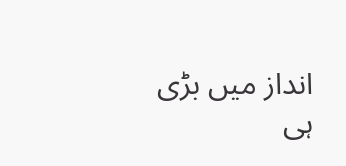انداز میں بڑی ہی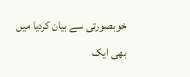خوبصورتی سے بیان کردیا میں بھی ایک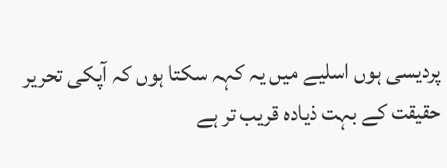پردیسی ہوں اسلیے میں یہ کہہ سکتا ہوں کہ آپکی تحریر حقیقت کے بہت ذیادہ قریب تر ہے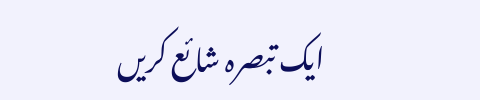ایک تبصرہ شائع کریں